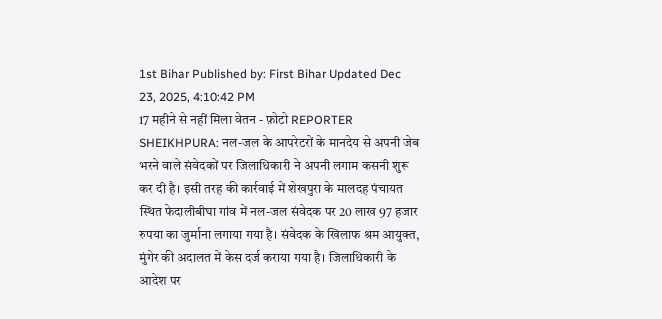1st Bihar Published by: First Bihar Updated Dec 23, 2025, 4:10:42 PM
17 महीने से नहीं मिला वेतन - फ़ोटो REPORTER
SHEIKHPURA: नल-जल के आपरेटरों के मानदेय से अपनी जेब भरने वाले संवेदकों पर जिलाधिकारी ने अपनी लगाम कसनी शुरू कर दी है। इसी तरह की कार्रवाई में शेखपुरा के मालदह पंचायत स्थित फेदालीबीघा गांव में नल-जल संवेदक पर 20 लाख 97 हजार रुपया का जुर्माना लगाया गया है। संवेदक के खिलाफ श्रम आयुक्त, मुंगेर की अदालत में केस दर्ज कराया गया है। जिलाधिकारी के आदेश पर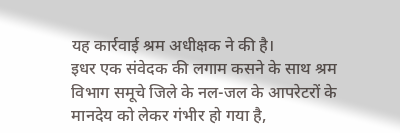यह कार्रवाई श्रम अधीक्षक ने की है।
इधर एक संवेदक की लगाम कसने के साथ श्रम विभाग समूचे जिले के नल-जल के आपरेटरों के मानदेय को लेकर गंभीर हो गया है,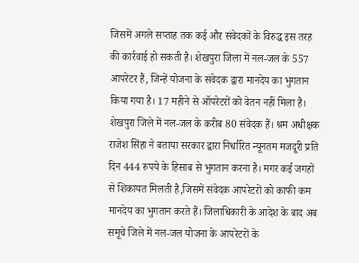जिसमें अगले सप्ताह तक कई और संवेदकों के विरुद्ध इस तरह की कार्रवाई हो सकती है। शेखपुरा जिला में नल-जल के 557 आपरेटर हैं, जिन्हें योजना के संवेदक द्वारा मानदेय का भुगतान किया गया है। 17 महीने से ऑपरेटरों को वेतन नहीं मिला है।
शेखपुरा जिले में नल-जल के करीब 80 संवेदक हैं। श्रम अधीक्षक राजेश सिंहा ने बताया सरकार द्वारा निर्धारित न्यूनतम मजदूरी प्रति दिन 444 रुपये के हिसाब से भुगतान करना है। मगर कई जगहों से शिकायत मिलती है,जिसमें संवेदक आपरेटरों को काफी कम मानदेय का भुगतान करते हैं। जिलाधिकारी के आदेश के बाद अब समूचे जिले में नल-जल योजना के आपरेटरों के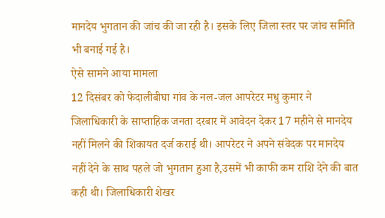मानदेय भुगतान की जांच की जा रही है। इसके लिए जिला स्तर पर जांच समिति भी बनाई गई है।
ऐसे सामने आया मामला
12 दिसंबर को फेदालीबीघा गांव के नल-जल आपरेटर मधु कुमार ने जिलाधिकारी के साप्ताहिक जनता दरबार में आवेदन देकर 17 महीने से मानदेय नहीं मिलने की शिकायत दर्ज कराई थी। आपरेटर ने अपने संवेदक पर मानदेय नहीं देने के साथ पहले जो भुगतान हुआ है,उसमें भी काफी कम राशि देने की बात कही थी। जिलाधिकारी शेखर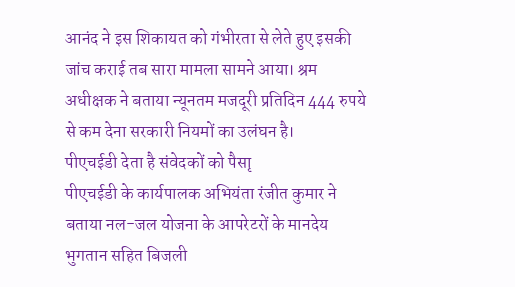आनंद ने इस शिकायत को गंभीरता से लेते हुए इसकी जांच कराई तब सारा मामला सामने आया। श्रम अधीक्षक ने बताया न्यूनतम मजदूरी प्रतिदिन 444 रुपये से कम देना सरकारी नियमों का उलंघन है।
पीएचईडी देता है संवेदकों को पैसाृ
पीएचईडी के कार्यपालक अभियंता रंजीत कुमार ने बताया नल-जल योजना के आपरेटरों के मानदेय भुगतान सहित बिजली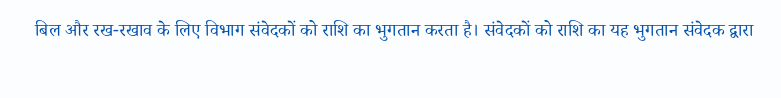बिल और रख-रखाव के लिए विभाग संवेदकों को राशि का भुगतान करता है। संवेदकों को राशि का यह भुगतान संवेदक द्वारा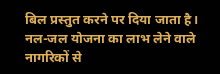बिल प्रस्तुत करने पर दिया जाता है। नल-जल योजना का लाभ लेने वाले नागरिकों से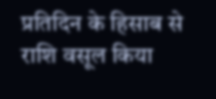प्रतिदिन के हिसाब से राशि वसूल किया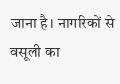जाना है। नागरिकों से वसूली का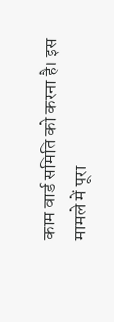काम वार्ड समिति को करना है। इस मामले में पूरा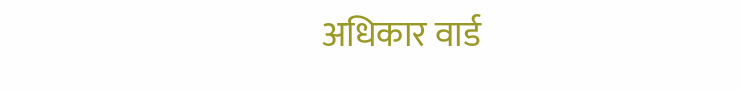अधिकार वार्ड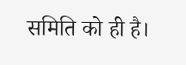समिति को ही है।